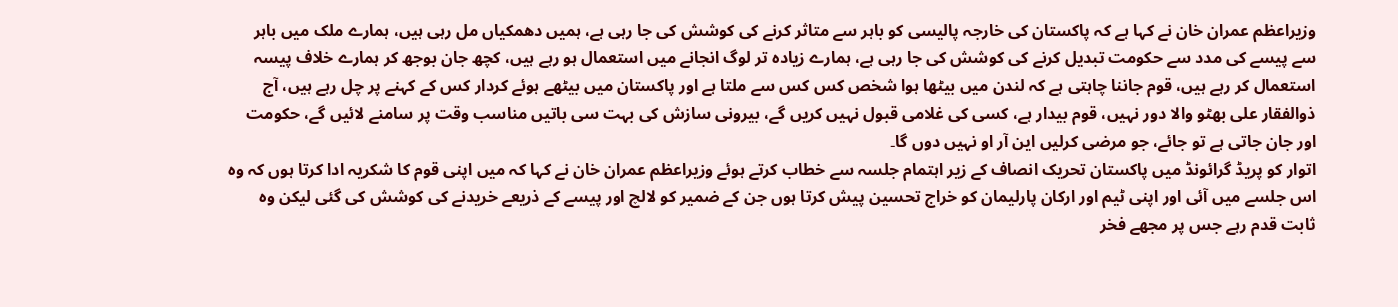وزیراعظم عمران خان نے کہا ہے کہ پاکستان کی خارجہ پالیسی کو باہر سے متاثر کرنے کی کوشش کی جا رہی ہے، ہمیں دھمکیاں مل رہی ہیں، ہمارے ملک میں باہر سے پیسے کی مدد سے حکومت تبدیل کرنے کی کوشش کی جا رہی ہے، ہمارے زیادہ تر لوگ انجانے میں استعمال ہو رہے ہیں، کچھ جان بوجھ کر ہمارے خلاف پیسہ استعمال کر رہے ہیں، قوم جاننا چاہتی ہے کہ لندن میں بیٹھا ہوا شخص کس کس سے ملتا ہے اور پاکستان میں بیٹھے ہوئے کردار کس کے کہنے پر چل رہے ہیں، آج ذوالفقار علی بھٹو والا دور نہیں، قوم بیدار ہے، کسی کی غلامی قبول نہیں کریں گے، بیرونی سازش کی بہت سی باتیں مناسب وقت پر سامنے لائیں گے، حکومت اور جان جاتی ہے تو جائے، جو مرضی کرلیں این آر او نہیں دوں گا۔
اتوار کو پریڈ گرائونڈ میں پاکستان تحریک انصاف کے زیر اہتمام جلسہ سے خطاب کرتے ہوئے وزیراعظم عمران خان نے کہا کہ میں اپنی قوم کا شکریہ ادا کرتا ہوں کہ وہ اس جلسے میں آئی اور اپنی ٹیم اور ارکان پارلیمان کو خراج تحسین پیش کرتا ہوں جن کے ضمیر کو لالچ اور پیسے کے ذریعے خریدنے کی کوشش کی گئی لیکن وہ ثابت قدم رہے جس پر مجھے فخر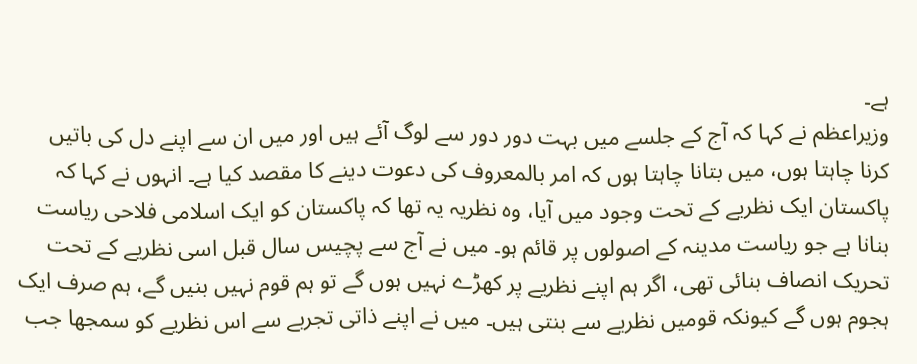ہے۔
وزیراعظم نے کہا کہ آج کے جلسے میں بہت دور دور سے لوگ آئے ہیں اور میں ان سے اپنے دل کی باتیں کرنا چاہتا ہوں، میں بتانا چاہتا ہوں کہ امر بالمعروف کی دعوت دینے کا مقصد کیا ہے۔ انہوں نے کہا کہ پاکستان ایک نظریے کے تحت وجود میں آیا، وہ نظریہ یہ تھا کہ پاکستان کو ایک اسلامی فلاحی ریاست بنانا ہے جو ریاست مدینہ کے اصولوں پر قائم ہو۔ میں نے آج سے پچیس سال قبل اسی نظریے کے تحت تحریک انصاف بنائی تھی، اگر ہم اپنے نظریے پر کھڑے نہیں ہوں گے تو ہم قوم نہیں بنیں گے، ہم صرف ایک ہجوم ہوں گے کیونکہ قومیں نظریے سے بنتی ہیں۔ میں نے اپنے ذاتی تجربے سے اس نظریے کو سمجھا جب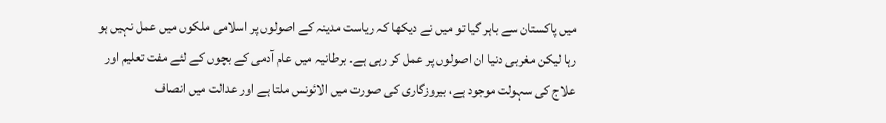میں پاکستان سے باہر گیا تو میں نے دیکھا کہ ریاست مدینہ کے اصولوں پر اسلامی ملکوں میں عمل نہیں ہو رہا لیکن مغربی دنیا ان اصولوں پر عمل کر رہی ہے۔ برطانیہ میں عام آدمی کے بچوں کے لئے مفت تعلیم اور علاج کی سہولت موجود ہے، بیروزگاری کی صورت میں الائونس ملتا ہے اور عدالت میں انصاف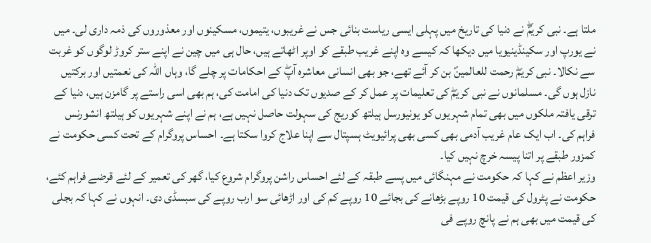ملتا ہے۔ نبی کریمؐۖ نے دنیا کی تاریخ میں پہلی ایسی ریاست بنائی جس نے غریبوں، یتیموں، مسکینوں اور معذوروں کی ذمہ داری لی۔ میں نے یورپ اور سکینڈینیویا میں دیکھا کہ کیسے وہ اپنے غریب طبقے کو اوپر اٹھاتے ہیں، حال ہی میں چین نے اپنے ستر کروڑ لوگوں کو غربت سے نکالا۔ نبی کریمۖ رحمت للعالمینؐ بن کر آئے تھے، جو بھی انسانی معاشرہ آپۖ کے احکامات پر چلے گا، وہاں اللہ کی نعمتیں اور برکتیں نازل ہوں گی۔ مسلمانوں نے نبی کریمۖ کی تعلیمات پر عمل کر کے صدیوں تک دنیا کی امامت کی، ہم بھی اسی راستے پر گامزن ہیں، دنیا کے ترقی یافتہ ملکوں میں بھی تمام شہریوں کو یونیورسل ہیلتھ کوریج کی سہولت حاصل نہیں ہے، ہم نے اپنے شہریوں کو ہیلتھ انشورنس فراہم کی۔ اب ایک عام غریب آدمی بھی کسی بھی پرائیویٹ ہسپتال سے اپنا علاج کروا سکتا ہے۔ احساس پروگرام کے تحت کسی حکومت نے کمزور طبقے پر اتنا پیسہ خرچ نہیں کیا۔
وزیر اعظم نے کہا کہ حکومت نے مہنگائی میں پسے طبقہ کے لئے احساس راشن پروگرام شروع کیا، گھر کی تعمیر کے لئے قرضے فراہم کئے، حکومت نے پٹرول کی قیمت 10 روپے بڑھانے کی بجائے 10 روپے کم کی اور اڑھائی سو ارب روپے کی سبسڈی دی۔ انہوں نے کہا کہ بجلی کی قیمت میں بھی ہم نے پانچ روپے فی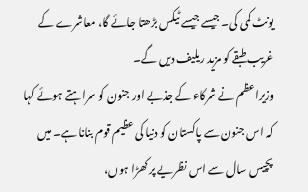یونٹ کمی کی۔ جیسے جیسے ٹیکس بڑھتا جائے گا، معاشرے کے غریب طبقے کو مزید ریلیف دیں گے۔
وزیراعظم نے شرکاء کے جذبے اور جنون کو سراہتے ہوئے کہا کہ اس جنون سے پاکستان کو دنیا کی عظیم قوم بنانا ہے۔ میں پچیس سال سے اس نظریے پر کھڑا ہوں،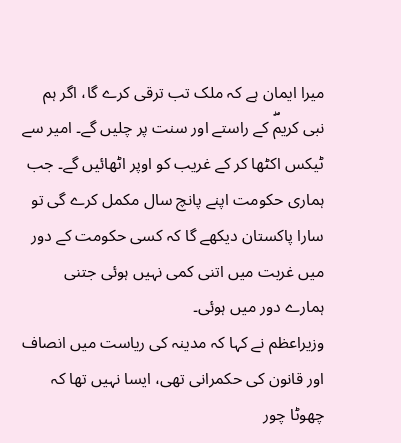میرا ایمان ہے کہ ملک تب ترقی کرے گا، اگر ہم نبی کریمۖ کے راستے اور سنت پر چلیں گے۔ امیر سے ٹیکس اکٹھا کر کے غریب کو اوپر اٹھائیں گے۔ جب ہماری حکومت اپنے پانچ سال مکمل کرے گی تو سارا پاکستان دیکھے گا کہ کسی حکومت کے دور میں غربت میں اتنی کمی نہیں ہوئی جتنی ہمارے دور میں ہوئی۔
وزیراعظم نے کہا کہ مدینہ کی ریاست میں انصاف اور قانون کی حکمرانی تھی، ایسا نہیں تھا کہ چھوٹا چور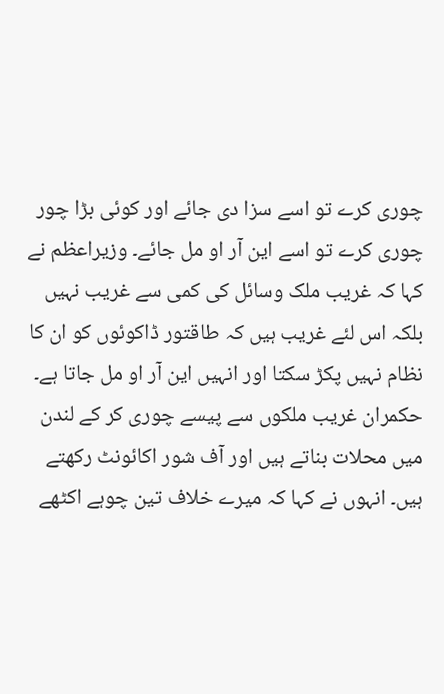چوری کرے تو اسے سزا دی جائے اور کوئی بڑا چور چوری کرے تو اسے این آر او مل جائے۔ وزیراعظم نے کہا کہ غریب ملک وسائل کی کمی سے غریب نہیں بلکہ اس لئے غریب ہیں کہ طاقتور ڈاکوئوں کو ان کا نظام نہیں پکڑ سکتا اور انہیں این آر او مل جاتا ہے۔ حکمران غریب ملکوں سے پیسے چوری کر کے لندن میں محلات بناتے ہیں اور آف شور اکائونٹ رکھتے ہیں۔ انہوں نے کہا کہ میرے خلاف تین چوہے اکٹھے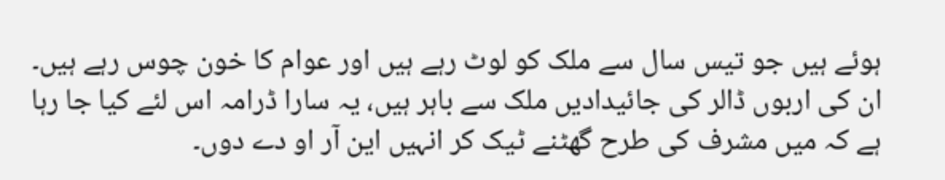ہوئے ہیں جو تیس سال سے ملک کو لوٹ رہے ہیں اور عوام کا خون چوس رہے ہیں۔ ان کی اربوں ڈالر کی جائیدادیں ملک سے باہر ہیں، یہ سارا ڈرامہ اس لئے کیا جا رہا ہے کہ میں مشرف کی طرح گھٹنے ٹیک کر انہیں این آر او دے دوں۔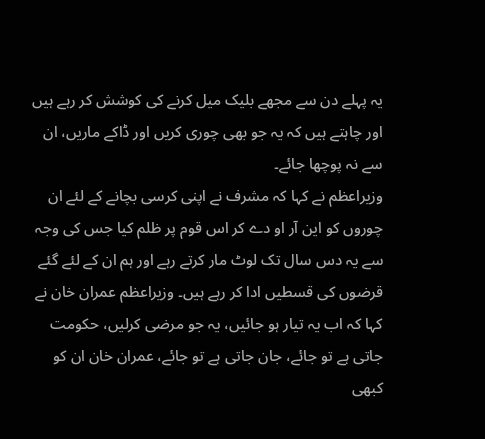یہ پہلے دن سے مجھے بلیک میل کرنے کی کوشش کر رہے ہیں اور چاہتے ہیں کہ یہ جو بھی چوری کریں اور ڈاکے ماریں، ان سے نہ پوچھا جائے۔
وزیراعظم نے کہا کہ مشرف نے اپنی کرسی بچانے کے لئے ان چوروں کو این آر او دے کر اس قوم پر ظلم کیا جس کی وجہ سے یہ دس سال تک لوٹ مار کرتے رہے اور ہم ان کے لئے گئے قرضوں کی قسطیں ادا کر رہے ہیں۔ وزیراعظم عمران خان نے کہا کہ اب یہ تیار ہو جائیں، یہ جو مرضی کرلیں، حکومت جاتی ہے تو جائے، جان جاتی ہے تو جائے، عمران خان ان کو کبھی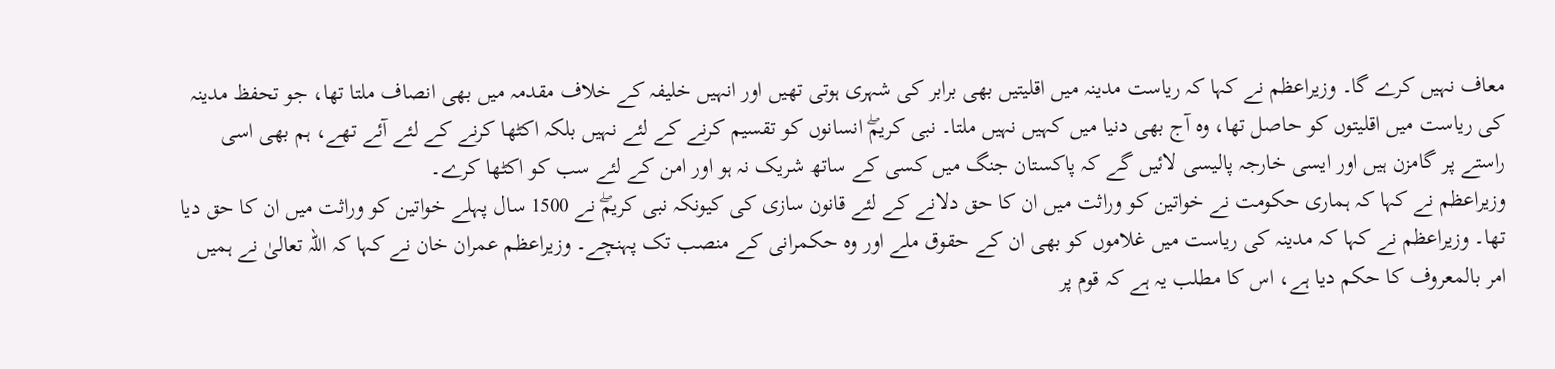معاف نہیں کرے گا۔ وزیراعظم نے کہا کہ ریاست مدینہ میں اقلیتیں بھی برابر کی شہری ہوتی تھیں اور انہیں خلیفہ کے خلاف مقدمہ میں بھی انصاف ملتا تھا، جو تحفظ مدینہ کی ریاست میں اقلیتوں کو حاصل تھا، وہ آج بھی دنیا میں کہیں نہیں ملتا۔ نبی کریمۖ انسانوں کو تقسیم کرنے کے لئے نہیں بلکہ اکٹھا کرنے کے لئے آئے تھے، ہم بھی اسی راستے پر گامزن ہیں اور ایسی خارجہ پالیسی لائیں گے کہ پاکستان جنگ میں کسی کے ساتھ شریک نہ ہو اور امن کے لئے سب کو اکٹھا کرے۔
وزیراعظم نے کہا کہ ہماری حکومت نے خواتین کو وراثت میں ان کا حق دلانے کے لئے قانون سازی کی کیونکہ نبی کریمۖ نے 1500 سال پہلے خواتین کو وراثت میں ان کا حق دیا تھا۔ وزیراعظم نے کہا کہ مدینہ کی ریاست میں غلاموں کو بھی ان کے حقوق ملے اور وہ حکمرانی کے منصب تک پہنچے۔ وزیراعظم عمران خان نے کہا کہ اللہ تعالیٰ نے ہمیں امر بالمعروف کا حکم دیا ہے، اس کا مطلب یہ ہے کہ قوم پر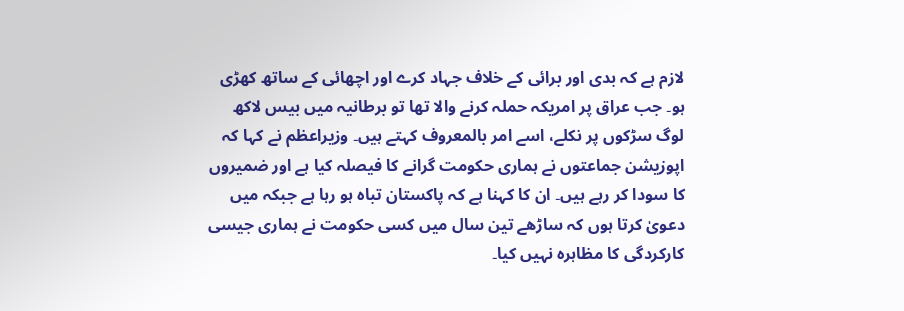لازم ہے کہ بدی اور برائی کے خلاف جہاد کرے اور اچھائی کے ساتھ کھڑی ہو۔ جب عراق پر امریکہ حملہ کرنے والا تھا تو برطانیہ میں بیس لاکھ لوگ سڑکوں پر نکلے، اسے امر بالمعروف کہتے ہیں۔ وزیراعظم نے کہا کہ اپوزیشن جماعتوں نے ہماری حکومت گرانے کا فیصلہ کیا ہے اور ضمیروں کا سودا کر رہے ہیں۔ ان کا کہنا ہے کہ پاکستان تباہ ہو رہا ہے جبکہ میں دعویٰ کرتا ہوں کہ ساڑھے تین سال میں کسی حکومت نے ہماری جیسی کارکردگی کا مظاہرہ نہیں کیا۔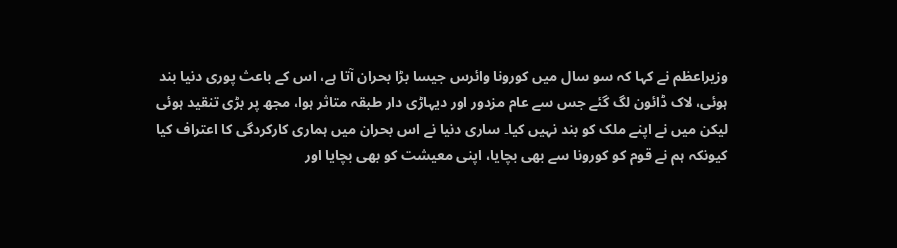وزیراعظم نے کہا کہ سو سال میں کورونا وائرس جیسا بڑا بحران آتا ہے، اس کے باعث پوری دنیا بند ہوئی، لاک ڈائون لگ گئے جس سے عام مزدور اور دیہاڑی دار طبقہ متاثر ہوا، مجھ پر بڑی تنقید ہوئی لیکن میں نے اپنے ملک کو بند نہیں کیا۔ ساری دنیا نے اس بحران میں ہماری کارکردگی کا اعتراف کیا کیونکہ ہم نے قوم کو کورونا سے بھی بچایا، اپنی معیشت کو بھی بچایا اور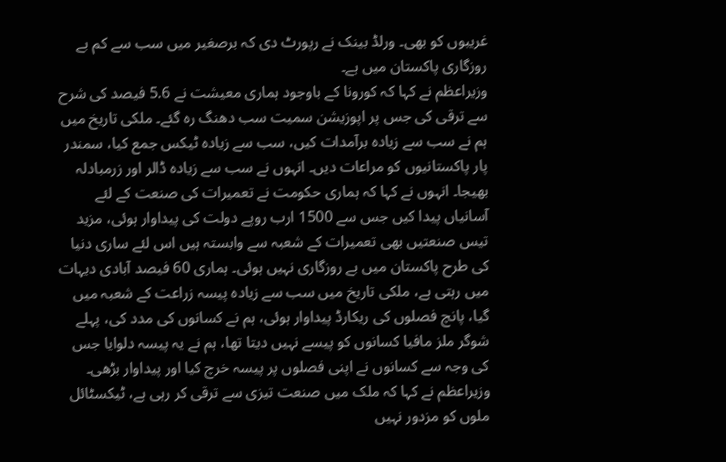غریبوں کو بھی۔ ورلڈ بینک نے رپورٹ دی کہ برصغیر میں سب سے کم بے روزگاری پاکستان میں ہے۔
وزیراعظم نے کہا کہ کورونا کے باوجود ہماری معیشت نے 5.6 فیصد کی شرح سے ترقی کی جس پر اپوزیشن سمیت سب دھنگ رہ گئے۔ ملکی تاریخ میں ہم نے سب سے زیادہ برآمدات کیں، سب سے زیادہ ٹیکس جمع کیا، سمندر پار پاکستانیوں کو مراعات دیں۔ انہوں نے سب سے زیادہ ڈالر اور زرمبادلہ بھیجا۔ انہوں نے کہا کہ ہماری حکومت نے تعمیرات کی صنعت کے لئے آسانیاں پیدا کیں جس سے 1500 ارب روپے دولت کی پیداوار ہوئی، مزید تیس صنعتیں بھی تعمیرات کے شعبہ سے وابستہ ہیں اس لئے ساری دنیا کی طرح پاکستان میں بے روزگاری نہیں ہوئی۔ ہماری 60 فیصد آبادی دیہات میں رہتی ہے، ملکی تاریخ میں سب سے زیادہ پیسہ زراعت کے شعبہ میں گیا، پانچ فصلوں کی ریکارڈ پیداوار ہوئی، ہم نے کسانوں کی مدد کی، پہلے شوگر ملز مافیا کسانوں کو پیسے نہیں دیتا تھا، ہم نے یہ پیسہ دلوایا جس کی وجہ سے کسانوں نے اپنی فصلوں پر پیسہ خرچ کیا اور پیداوار بڑھی۔
وزیراعظم نے کہا کہ ملک میں صنعت تیزی سے ترقی کر رہی ہے، ٹیکسٹائل ملوں کو مزدور نہیں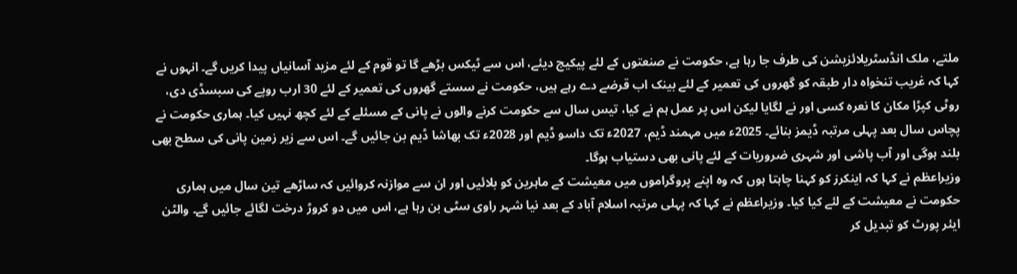ملتے، ملک انڈسٹریلائزیشن کی طرف جا رہا ہے، حکومت نے صنعتوں کے لئے پیکیج دیئے، اس سے ٹیکس بڑھے گا تو قوم کے لئے مزید آسانیاں پیدا کریں گے۔ انہوں نے کہا کہ غریب تنخواہ دار طبقہ کو گھروں کی تعمیر کے لئے بینک اب قرضے دے رہے ہیں، حکومت نے سستے گھروں کی تعمیر کے لئے 30 ارب روپے کی سبسڈی دی، روٹی کپڑا مکان کا نعرہ کسی اور نے لگایا لیکن اس پر عمل ہم نے کیا، تیس سال سے حکومت کرنے والوں نے پانی کے مسئلے کے لئے کچھ نہیں کیا۔ ہماری حکومت نے پچاس سال بعد پہلی مرتبہ ڈیمز بنائے۔ 2025ء میں مہمند ڈیم، 2027ء تک داسو ڈیم اور 2028ء تک بھاشا ڈیم بن جائیں گے۔ اس سے زیر زمین پانی کی سطح بھی بلند ہوگی اور آب پاشی اور شہری ضروریات کے لئے پانی بھی دستیاب ہوگا۔
وزیراعظم نے کہا کہ اینکرز کو کہنا چاہتا ہوں کہ وہ اپنے پروگراموں میں معیشت کے ماہرین کو بلائیں اور ان سے موازنہ کروائیں کہ ساڑھے تین سال میں ہماری حکومت نے معیشت کے لئے کیا کیا۔ وزیراعظم نے کہا کہ پہلی مرتبہ اسلام آباد کے بعد نیا شہر راوی سٹی بن رہا ہے، اس میں دو کروڑ درخت لگائے جائیں گے۔ والٹن ایئر پورٹ کو تبدیل کر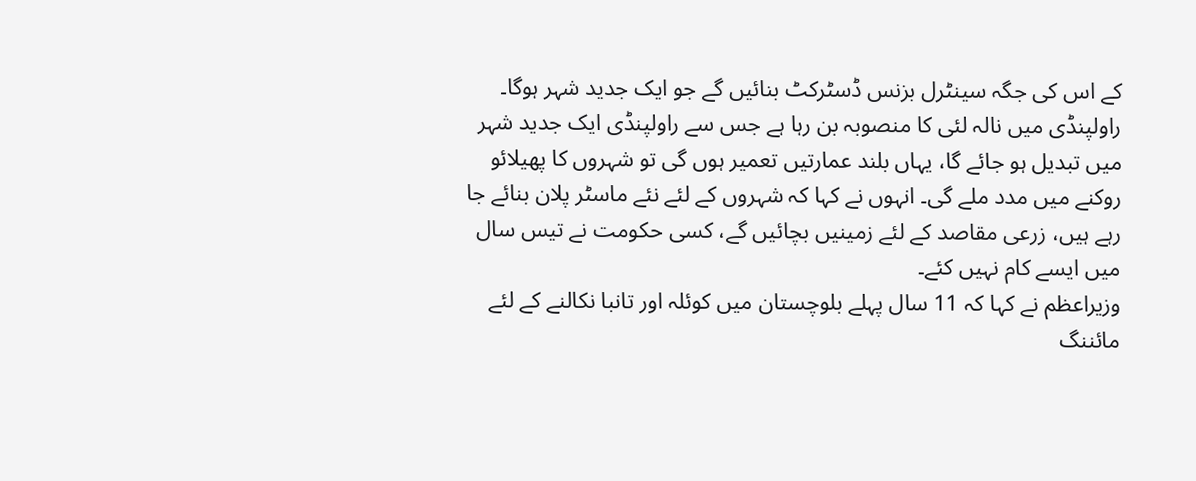کے اس کی جگہ سینٹرل بزنس ڈسٹرکٹ بنائیں گے جو ایک جدید شہر ہوگا۔ راولپنڈی میں نالہ لئی کا منصوبہ بن رہا ہے جس سے راولپنڈی ایک جدید شہر میں تبدیل ہو جائے گا، یہاں بلند عمارتیں تعمیر ہوں گی تو شہروں کا پھیلائو روکنے میں مدد ملے گی۔ انہوں نے کہا کہ شہروں کے لئے نئے ماسٹر پلان بنائے جا رہے ہیں، زرعی مقاصد کے لئے زمینیں بچائیں گے، کسی حکومت نے تیس سال میں ایسے کام نہیں کئے۔
وزیراعظم نے کہا کہ 11 سال پہلے بلوچستان میں کوئلہ اور تانبا نکالنے کے لئے مائننگ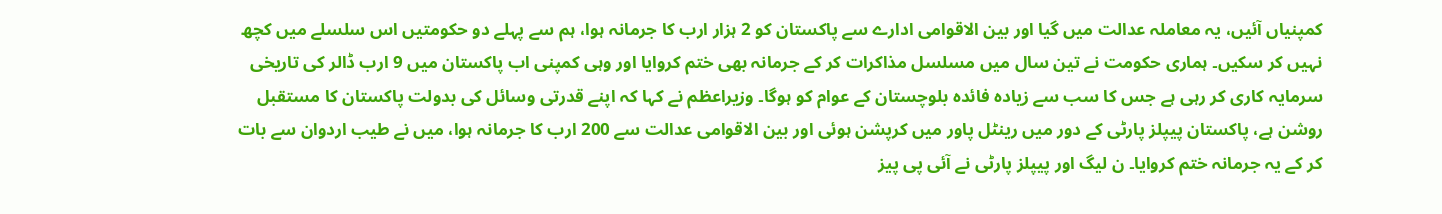کمپنیاں آئیں، یہ معاملہ عدالت میں گیا اور بین الاقوامی ادارے سے پاکستان کو 2 ہزار ارب کا جرمانہ ہوا، ہم سے پہلے دو حکومتیں اس سلسلے میں کچھ نہیں کر سکیں۔ ہماری حکومت نے تین سال میں مسلسل مذاکرات کر کے جرمانہ بھی ختم کروایا اور وہی کمپنی اب پاکستان میں 9 ارب ڈالر کی تاریخی سرمایہ کاری کر رہی ہے جس کا سب سے زیادہ فائدہ بلوچستان کے عوام کو ہوگا۔ وزیراعظم نے کہا کہ اپنے قدرتی وسائل کی بدولت پاکستان کا مستقبل روشن ہے، پاکستان پیپلز پارٹی کے دور میں رینٹل پاور میں کرپشن ہوئی اور بین الاقوامی عدالت سے 200 ارب کا جرمانہ ہوا، میں نے طیب اردوان سے بات کر کے یہ جرمانہ ختم کروایا۔ ن لیگ اور پیپلز پارٹی نے آئی پی پیز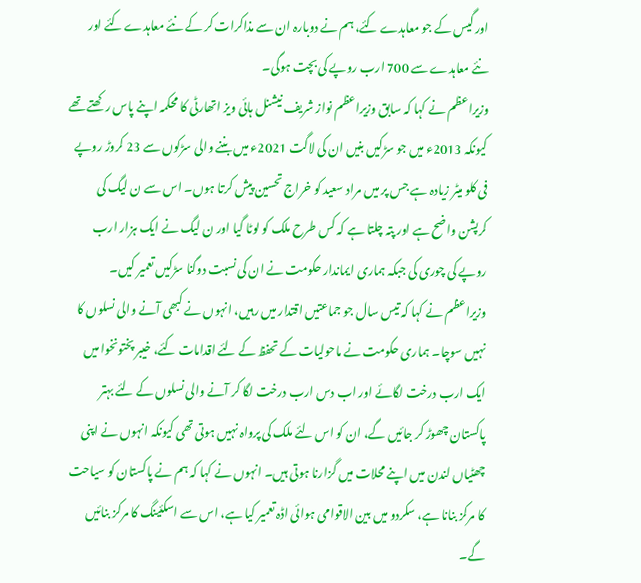اور گیس کے جو معاہدے کئے، ہم نے دوبارہ ان سے مذاکرات کر کے نئے معاہدے کئے اور نئے معاہدے سے 700 ارب روپے کی بچت ہوگی۔
وزیراعظم نے کہا کہ سابق وزیراعظم نواز شریف نیشنل ہائی ویز اتھارٹی کا محکمہ اپنے پاس رکھتے تھے کیونکہ 2013ء میں جو سڑکیں بنیں ان کی لاگت 2021ء میں بننے والی سڑکوں سے 23 کروڑ روپے فی کلو میٹر زیادہ ہے جس پر میں مراد سعید کو خراج تحسین پیش کرتا ہوں۔ اس سے ن لیگ کی کرپشن واضح ہے اور پتہ چلتا ہے کہ کس طرح ملک کو لوٹا گیا اور ن لیگ نے ایک ہزار ارب روپے کی چوری کی جبکہ ہماری ایماندار حکومت نے ان کی نسبت دوگنا سڑکیں تعمیر کیں۔ وزیراعظم نے کہا کہ تیس سال جو جماعتیں اقتدار میں رہیں، انہوں نے کبھی آنے والی نسلوں کا نہیں سوچا۔ ہماری حکومت نے ماحولیات کے تحفظ کے لئے اقدامات کئے، خیبر پختونخوا میں ایک ارب درخت لگائے اور اب دس ارب درخت لگا کر آنے والی نسلوں کے لئے بہتر پاکستان چھوڑ کر جائیں گے، ان کو اس لئے ملک کی پرواہ نہیں ہوتی تھی کیونکہ انہوں نے اپنی چھٹیاں لندن میں اپنے محلات میں گزارنا ہوتی ہیں۔ انہوں نے کہا کہ ہم نے پاکستان کو سیاحت کا مرکز بنانا ہے، سکردو میں بین الاقوامی ہوائی اڈہ تعمیر کیا ہے، اس سے اسکئینگ کا مرکز بنائیں گے۔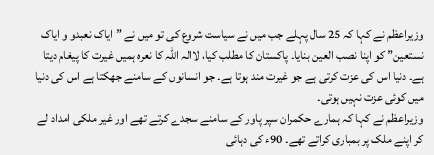وزیراعظم نے کہا کہ 25 سال پہلے جب میں نے سیاست شروع کی تو میں نے ”ایاک نعبدو و ایاک نستعین” کو اپنا نصب العین بنایا۔ پاکستان کا مطلب کیا، لاالہ اللہ کا نعرہ ہمیں غیرت کا پیغام دیتا ہے۔ دنیا اس کی عزت کرتی ہے جو غیرت مند ہوتا ہے۔ جو انسانوں کے سامنے جھکتا ہے اس کی دنیا میں کوئی عزت نہیں ہوتی۔
وزیراعظم نے کہا کہ ہمارے حکمران سپر پاور کے سامنے سجدے کرتے تھے اور غیر ملکی امداد لے کر اپنے ملک پر بمباری کراتے تھے۔ 90ء کی دہائی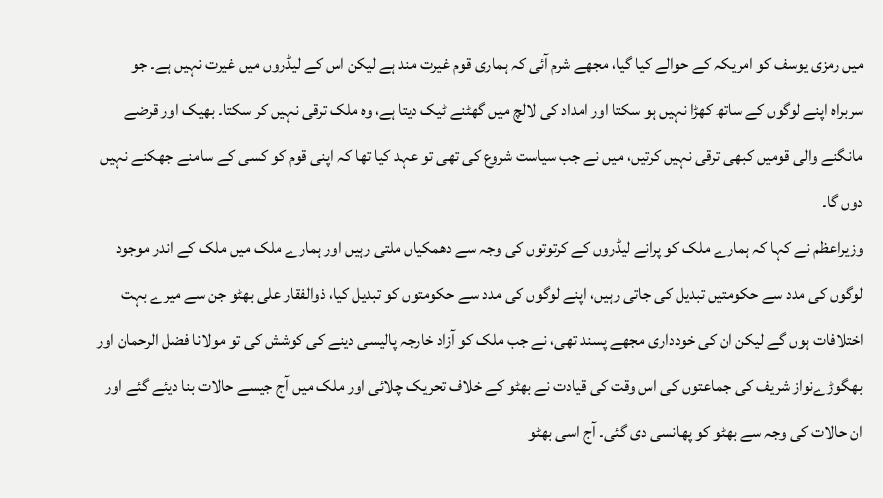میں رمزی یوسف کو امریکہ کے حوالے کیا گیا، مجھے شرم آئی کہ ہماری قوم غیرت مند ہے لیکن اس کے لیڈروں میں غیرت نہیں ہے۔ جو سربراہ اپنے لوگوں کے ساتھ کھڑا نہیں ہو سکتا اور امداد کی لالچ میں گھٹنے ٹیک دیتا ہے، وہ ملک ترقی نہیں کر سکتا۔ بھیک اور قرضے مانگنے والی قومیں کبھی ترقی نہیں کرتیں، میں نے جب سیاست شروع کی تھی تو عہد کیا تھا کہ اپنی قوم کو کسی کے سامنے جھکنے نہیں دوں گا۔
وزیراعظم نے کہا کہ ہمارے ملک کو پرانے لیڈروں کے کرتوتوں کی وجہ سے دھمکیاں ملتی رہیں اور ہمارے ملک میں ملک کے اندر موجود لوگوں کی مدد سے حکومتیں تبدیل کی جاتی رہیں، اپنے لوگوں کی مدد سے حکومتوں کو تبدیل کیا، ذوالفقار علی بھٹو جن سے میرے بہت اختلافات ہوں گے لیکن ان کی خودداری مجھے پسند تھی، نے جب ملک کو آزاد خارجہ پالیسی دینے کی کوشش کی تو مولانا فضل الرحمان اور بھگوڑےنواز شریف کی جماعتوں کی اس وقت کی قیادت نے بھٹو کے خلاف تحریک چلائی اور ملک میں آج جیسے حالات بنا دیئے گئے اور ان حالات کی وجہ سے بھٹو کو پھانسی دی گئی۔ آج اسی بھٹو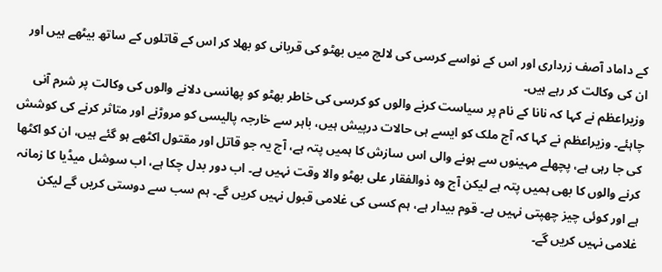کے داماد آصف زرداری اور اس کے نواسے کرسی کی لالچ میں بھٹو کی قربانی کو بھلا کر اس کے قاتلوں کے ساتھ بیٹھے ہیں اور ان کی وکالت کر رہے ہیں۔
وزیراعظم نے کہا کہ نانا کے نام پر سیاست کرنے والوں کو کرسی کی خاطر بھٹو کو پھانسی دلانے والوں کی وکالت پر شرم آنی چاہئے۔ وزیراعظم نے کہا کہ آج ملک کو ایسے ہی حالات درپیش ہیں، باہر سے خارجہ پالیسی کو مروڑنے اور متاثر کرنے کی کوشش کی جا رہی ہے، پچھلے مہینوں سے ہونے والی اس سازش کا ہمیں پتہ ہے، آج یہ جو قاتل اور مقتول اکٹھے ہو گئے ہیں، ان کو اکٹھا کرنے والوں کا بھی ہمیں پتہ ہے لیکن آج وہ ذوالفقار علی بھٹو والا وقت نہیں ہے۔ اب دور بدل چکا ہے، اب سوشل میڈیا کا زمانہ ہے اور کوئی چیز چھپتی نہیں ہے۔ قوم بیدار ہے، ہم کسی کی غلامی قبول نہیں کریں گے۔ ہم سب سے دوستی کریں گے لیکن غلامی نہیں کریں گے۔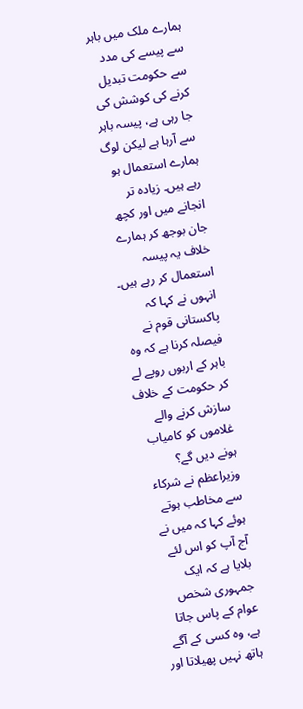ہمارے ملک میں باہر سے پیسے کی مدد سے حکومت تبدیل کرنے کی کوشش کی جا رہی ہے، پیسہ باہر سے آرہا ہے لیکن لوگ ہمارے استعمال ہو رہے ہیں۔ زیادہ تر انجانے میں اور کچھ جان بوجھ کر ہمارے خلاف یہ پیسہ استعمال کر رہے ہیں۔ انہوں نے کہا کہ پاکستانی قوم نے فیصلہ کرنا ہے کہ وہ باہر کے اربوں روپے لے کر حکومت کے خلاف سازش کرنے والے غلاموں کو کامیاب ہونے دیں گے؟ وزیراعظم نے شرکاء سے مخاطب ہوتے ہوئے کہا کہ میں نے آج آپ کو اس لئے بلایا ہے کہ ایک جمہوری شخص عوام کے پاس جاتا ہے، وہ کسی کے آگے ہاتھ نہیں پھیلاتا اور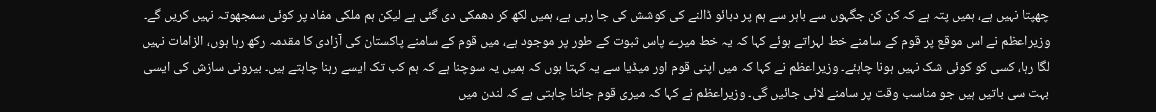چھپتا نہیں ہے، ہمیں پتہ ہے کہ کن کن جگہوں سے باہر سے ہم پر دبائو ڈالنے کی کوشش کی جا رہی ہے، ہمیں لکھ کر دھمکی دی گئی ہے لیکن ہم ملکی مفاد پر کوئی سمجھوتہ نہیں کریں گے۔
وزیراعظم نے اس موقع پر قوم کے سامنے خط لہراتے ہوئے کہا کہ یہ خط میرے پاس ثبوت کے طور پر موجود ہے، میں قوم کے سامنے پاکستان کی آزادی کا مقدمہ رکھ رہا ہوں، الزامات نہیں لگا رہا، کسی کو کوئی شک نہیں ہونا چاہئے۔ وزیراعظم نے کہا کہ میں اپنی قوم اور میڈیا سے یہ کہتا ہوں کہ ہمیں یہ سوچنا ہے کہ ہم کب تک ایسے رہنا چاہتے ہیں۔ بیرونی سازش کی ایسی بہت سی باتیں ہیں جو مناسب وقت پر سامنے لائی جائیں گی۔ وزیراعظم نے کہا کہ میری قوم جاننا چاہتی ہے کہ لندن میں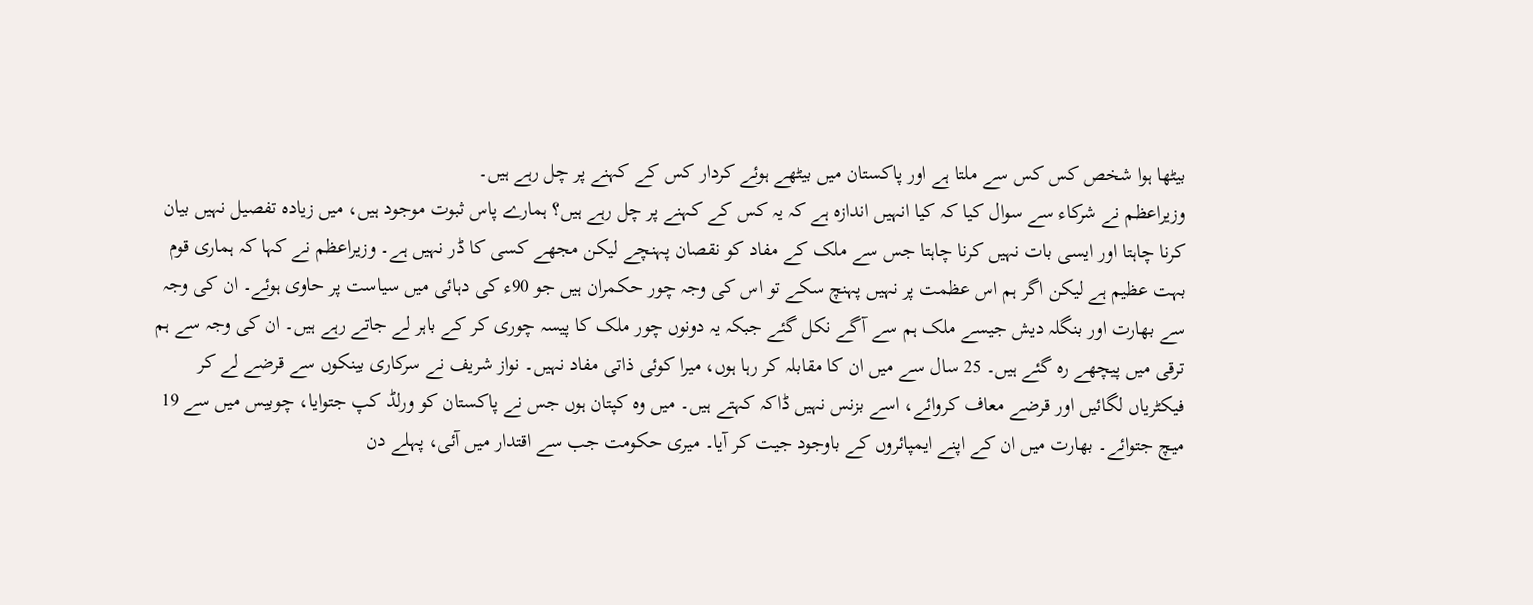بیٹھا ہوا شخص کس کس سے ملتا ہے اور پاکستان میں بیٹھے ہوئے کردار کس کے کہنے پر چل رہے ہیں۔
وزیراعظم نے شرکاء سے سوال کیا کہ کیا انہیں اندازہ ہے کہ یہ کس کے کہنے پر چل رہے ہیں؟ ہمارے پاس ثبوت موجود ہیں، میں زیادہ تفصیل نہیں بیان کرنا چاہتا اور ایسی بات نہیں کرنا چاہتا جس سے ملک کے مفاد کو نقصان پہنچے لیکن مجھے کسی کا ڈر نہیں ہے۔ وزیراعظم نے کہا کہ ہماری قوم بہت عظیم ہے لیکن اگر ہم اس عظمت پر نہیں پہنچ سکے تو اس کی وجہ چور حکمران ہیں جو 90ء کی دہائی میں سیاست پر حاوی ہوئے۔ ان کی وجہ سے بھارت اور بنگلہ دیش جیسے ملک ہم سے آگے نکل گئے جبکہ یہ دونوں چور ملک کا پیسہ چوری کر کے باہر لے جاتے رہے ہیں۔ ان کی وجہ سے ہم ترقی میں پیچھے رہ گئے ہیں۔ 25 سال سے میں ان کا مقابلہ کر رہا ہوں، میرا کوئی ذاتی مفاد نہیں۔ نواز شریف نے سرکاری بینکوں سے قرضے لے کر فیکٹریاں لگائیں اور قرضے معاف کروائے، اسے بزنس نہیں ڈاکہ کہتے ہیں۔ میں وہ کپتان ہوں جس نے پاکستان کو ورلڈ کپ جتوایا، چوبیس میں سے 19 میچ جتوائے۔ بھارت میں ان کے اپنے ایمپائروں کے باوجود جیت کر آیا۔ میری حکومت جب سے اقتدار میں آئی، پہلے دن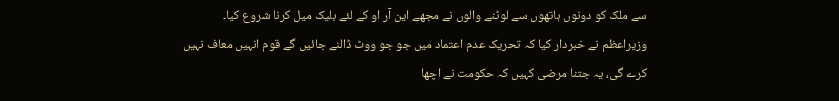سے ملک کو دونوں ہاتھوں سے لوٹنے والوں نے مجھے این آر او کے لئے بلیک میل کرنا شروع کیا۔
وزیراعظم نے خبردار کیا کہ تحریک عدم اعتماد میں جو جو ووٹ ڈالنے جائیں گے قوم انہیں معاف نہیں کرے گی، یہ جتنا مرضی کہیں کہ حکومت نے اچھا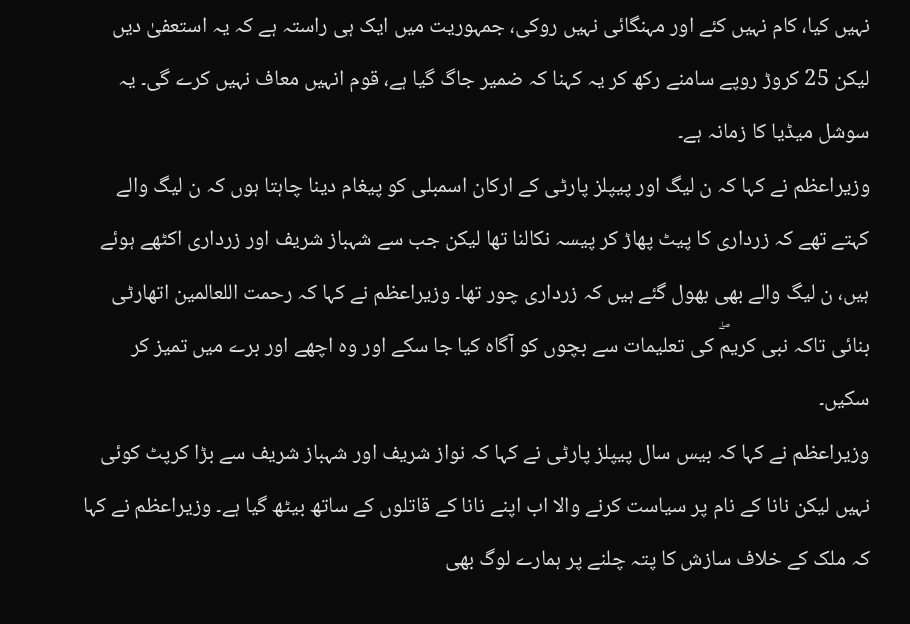نہیں کیا، کام نہیں کئے اور مہنگائی نہیں روکی، جمہوریت میں ایک ہی راستہ ہے کہ یہ استعفیٰ دیں لیکن 25 کروڑ روپے سامنے رکھ کر یہ کہنا کہ ضمیر جاگ گیا ہے، قوم انہیں معاف نہیں کرے گی۔ یہ سوشل میڈیا کا زمانہ ہے۔
وزیراعظم نے کہا کہ ن لیگ اور پیپلز پارٹی کے ارکان اسمبلی کو پیغام دینا چاہتا ہوں کہ ن لیگ والے کہتے تھے کہ زرداری کا پیٹ پھاڑ کر پیسہ نکالنا تھا لیکن جب سے شہباز شریف اور زرداری اکٹھے ہوئے ہیں، ن لیگ والے بھی بھول گئے ہیں کہ زرداری چور تھا۔ وزیراعظم نے کہا کہ رحمت اللعالمین اتھارٹی بنائی تاکہ نبی کریمۖ کی تعلیمات سے بچوں کو آگاہ کیا جا سکے اور وہ اچھے اور برے میں تمیز کر سکیں۔
وزیراعظم نے کہا کہ بیس سال پیپلز پارٹی نے کہا کہ نواز شریف اور شہباز شریف سے بڑا کرپٹ کوئی نہیں لیکن نانا کے نام پر سیاست کرنے والا اب اپنے نانا کے قاتلوں کے ساتھ بیٹھ گیا ہے۔ وزیراعظم نے کہا کہ ملک کے خلاف سازش کا پتہ چلنے پر ہمارے لوگ بھی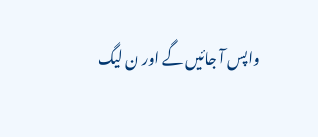واپس آ جائیں گے اور ن لیگ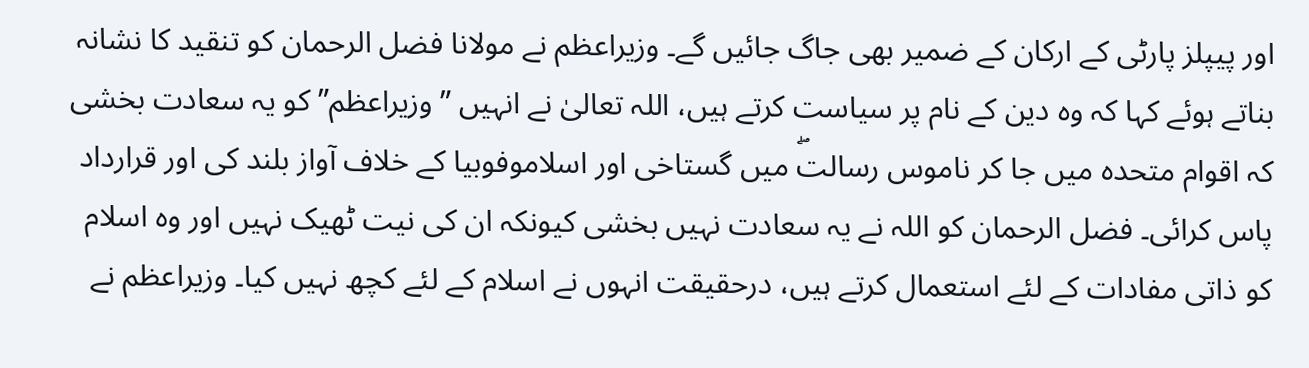اور پیپلز پارٹی کے ارکان کے ضمیر بھی جاگ جائیں گے۔ وزیراعظم نے مولانا فضل الرحمان کو تنقید کا نشانہ بناتے ہوئے کہا کہ وہ دین کے نام پر سیاست کرتے ہیں، اللہ تعالیٰ نے انہیں ”وزیراعظم” کو یہ سعادت بخشی کہ اقوام متحدہ میں جا کر ناموس رسالتۖ میں گستاخی اور اسلاموفوبیا کے خلاف آواز بلند کی اور قرارداد پاس کرائی۔ فضل الرحمان کو اللہ نے یہ سعادت نہیں بخشی کیونکہ ان کی نیت ٹھیک نہیں اور وہ اسلام کو ذاتی مفادات کے لئے استعمال کرتے ہیں، درحقیقت انہوں نے اسلام کے لئے کچھ نہیں کیا۔ وزیراعظم نے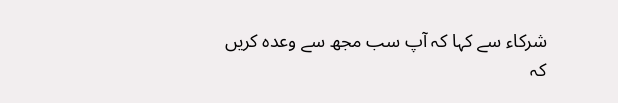شرکاء سے کہا کہ آپ سب مجھ سے وعدہ کریں کہ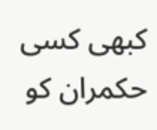کبھی کسی حکمران کو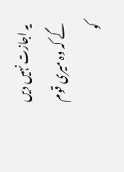یہ اجازت نہیں دیں گے کہ وہ میری قوم کو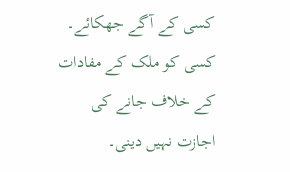کسی کے آگے جھکائے۔ کسی کو ملک کے مفادات کے خلاف جانے کی اجازت نہیں دینی۔